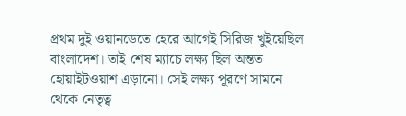প্রথম দুই ওয়ানডেতে হেরে আগেই সিরিজ খুইয়েছিল বাংলাদেশ। তাই শেষ ম্যাচে লক্ষ্য ছিল অন্তত হোয়াইটওয়াশ এড়ানো। সেই লক্ষ্য পূরণে সামনে থেকে নেতৃত্ব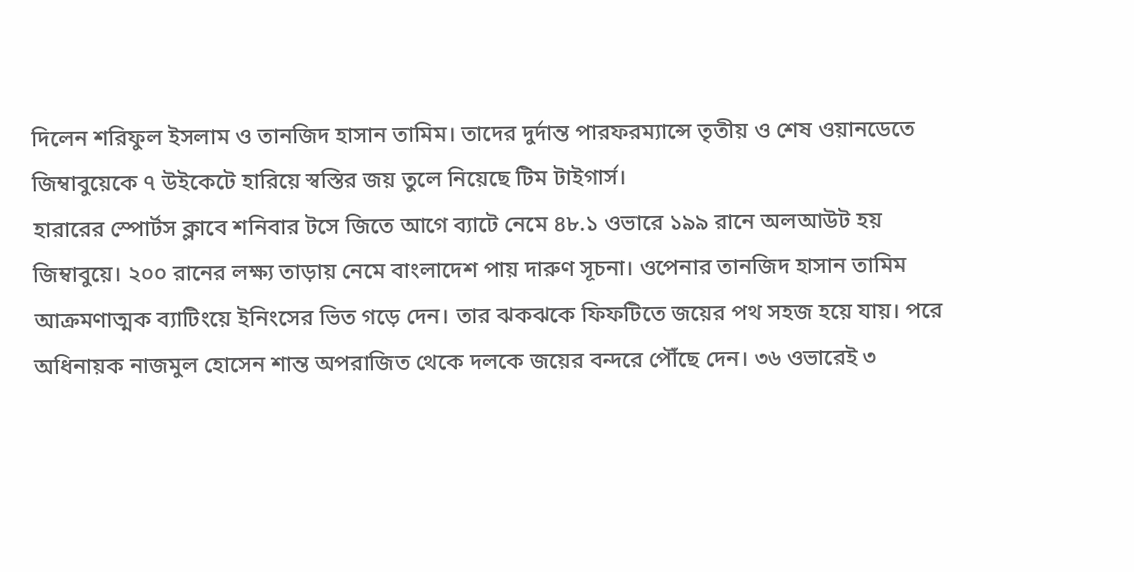দিলেন শরিফুল ইসলাম ও তানজিদ হাসান তামিম। তাদের দুর্দান্ত পারফরম্যান্সে তৃতীয় ও শেষ ওয়ানডেতে জিম্বাবুয়েকে ৭ উইকেটে হারিয়ে স্বস্তির জয় তুলে নিয়েছে টিম টাইগার্স।
হারারের স্পোর্টস ক্লাবে শনিবার টসে জিতে আগে ব্যাটে নেমে ৪৮.১ ওভারে ১৯৯ রানে অলআউট হয় জিম্বাবুয়ে। ২০০ রানের লক্ষ্য তাড়ায় নেমে বাংলাদেশ পায় দারুণ সূচনা। ওপেনার তানজিদ হাসান তামিম আক্রমণাত্মক ব্যাটিংয়ে ইনিংসের ভিত গড়ে দেন। তার ঝকঝকে ফিফটিতে জয়ের পথ সহজ হয়ে যায়। পরে অধিনায়ক নাজমুল হোসেন শান্ত অপরাজিত থেকে দলকে জয়ের বন্দরে পৌঁছে দেন। ৩৬ ওভারেই ৩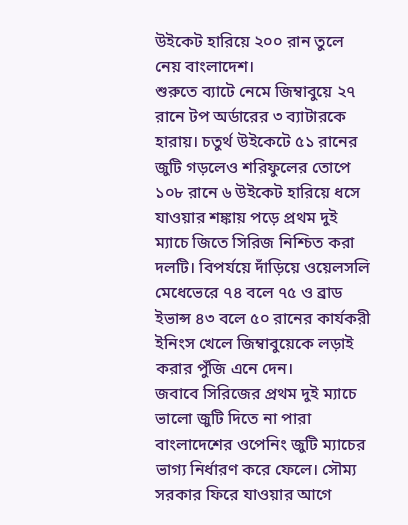উইকেট হারিয়ে ২০০ রান তুলে নেয় বাংলাদেশ।
শুরুতে ব্যাটে নেমে জিম্বাবুয়ে ২৭ রানে টপ অর্ডারের ৩ ব্যাটারকে হারায়। চতুর্থ উইকেটে ৫১ রানের জুটি গড়লেও শরিফুলের তোপে ১০৮ রানে ৬ উইকেট হারিয়ে ধসে যাওয়ার শঙ্কায় পড়ে প্রথম দুই ম্যাচে জিতে সিরিজ নিশ্চিত করা দলটি। বিপর্যয়ে দাঁড়িয়ে ওয়েলসলি মেধেভেরে ৭৪ বলে ৭৫ ও ব্রাড ইভান্স ৪৩ বলে ৫০ রানের কার্যকরী ইনিংস খেলে জিম্বাবুয়েকে লড়াই করার পুঁজি এনে দেন।
জবাবে সিরিজের প্রথম দুই ম্যাচে ভালো জুটি দিতে না পারা বাংলাদেশের ওপেনিং জুটি ম্যাচের ভাগ্য নির্ধারণ করে ফেলে। সৌম্য সরকার ফিরে যাওয়ার আগে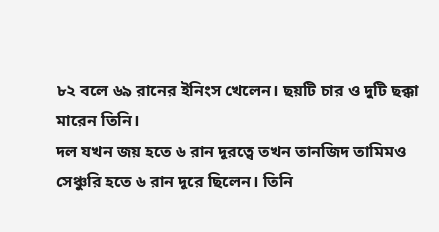৮২ বলে ৬৯ রানের ইনিংস খেলেন। ছয়টি চার ও দুটি ছক্কা মারেন তিনি।
দল যখন জয় হতে ৬ রান দূরত্বে তখন তানজিদ তামিমও সেঞ্চুরি হতে ৬ রান দূরে ছিলেন। তিনি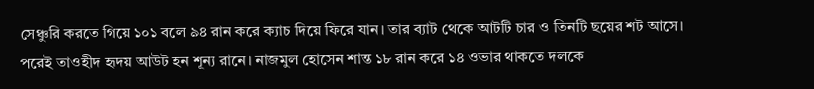সেঞ্চুরি করতে গিয়ে ১০১ বলে ৯৪ রান করে ক্যাচ দিয়ে ফিরে যান। তার ব্যাট থেকে আটটি চার ও তিনটি ছয়ের শট আসে। পরেই তাওহীদ হৃদয় আউট হন শূন্য রানে। নাজমুল হোসেন শান্ত ১৮ রান করে ১৪ ওভার থাকতে দলকে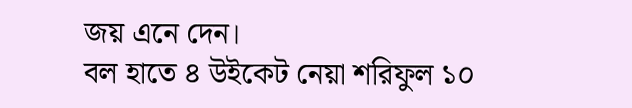জয় এনে দেন।
বল হাতে ৪ উইকেট নেয়া শরিফুল ১০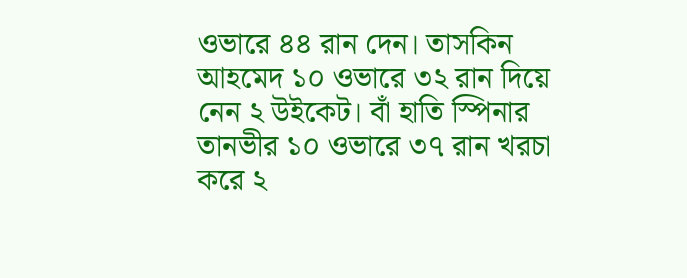ওভারে ৪৪ রান দেন। তাসকিন আহমেদ ১০ ওভারে ৩২ রান দিয়ে নেন ২ উইকেট। বাঁ হাতি স্পিনার তানভীর ১০ ওভারে ৩৭ রান খরচা করে ২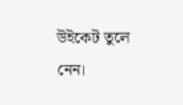উইকেট তুলে নেন।